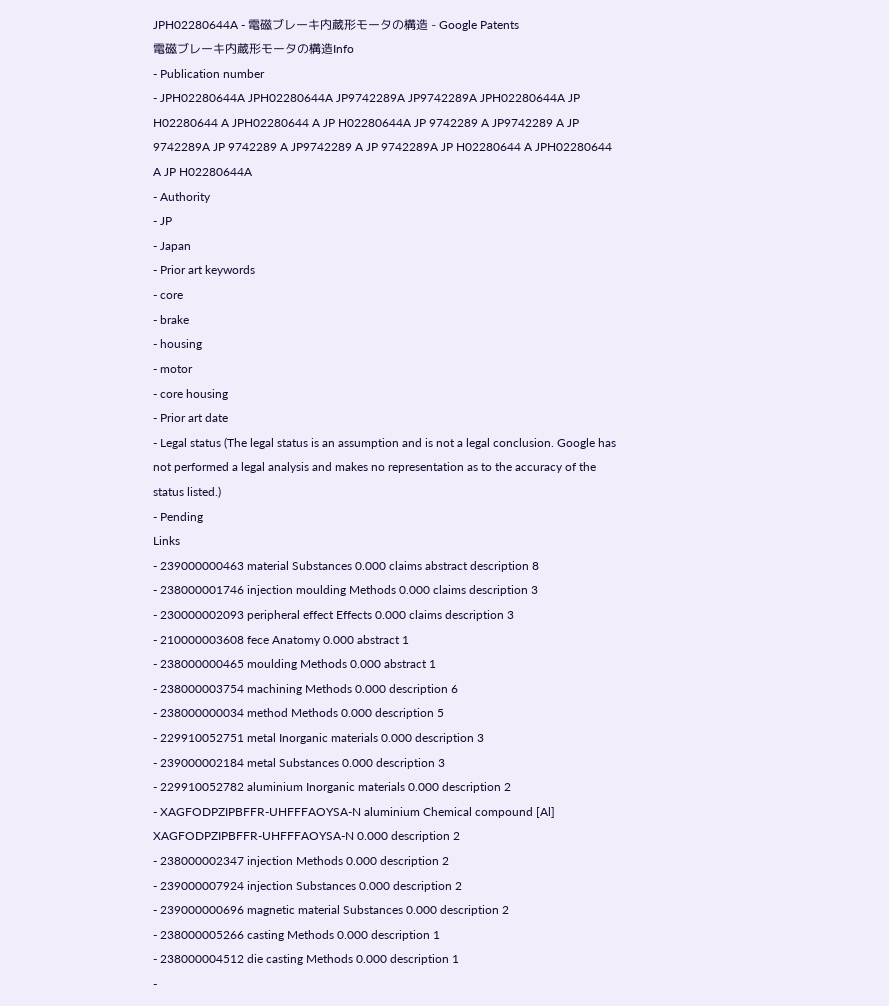JPH02280644A - 電磁ブレーキ内蔵形モータの構造 - Google Patents
電磁ブレーキ内蔵形モータの構造Info
- Publication number
- JPH02280644A JPH02280644A JP9742289A JP9742289A JPH02280644A JP H02280644 A JPH02280644 A JP H02280644A JP 9742289 A JP9742289 A JP 9742289A JP 9742289 A JP9742289 A JP 9742289A JP H02280644 A JPH02280644 A JP H02280644A
- Authority
- JP
- Japan
- Prior art keywords
- core
- brake
- housing
- motor
- core housing
- Prior art date
- Legal status (The legal status is an assumption and is not a legal conclusion. Google has not performed a legal analysis and makes no representation as to the accuracy of the status listed.)
- Pending
Links
- 239000000463 material Substances 0.000 claims abstract description 8
- 238000001746 injection moulding Methods 0.000 claims description 3
- 230000002093 peripheral effect Effects 0.000 claims description 3
- 210000003608 fece Anatomy 0.000 abstract 1
- 238000000465 moulding Methods 0.000 abstract 1
- 238000003754 machining Methods 0.000 description 6
- 238000000034 method Methods 0.000 description 5
- 229910052751 metal Inorganic materials 0.000 description 3
- 239000002184 metal Substances 0.000 description 3
- 229910052782 aluminium Inorganic materials 0.000 description 2
- XAGFODPZIPBFFR-UHFFFAOYSA-N aluminium Chemical compound [Al] XAGFODPZIPBFFR-UHFFFAOYSA-N 0.000 description 2
- 238000002347 injection Methods 0.000 description 2
- 239000007924 injection Substances 0.000 description 2
- 239000000696 magnetic material Substances 0.000 description 2
- 238000005266 casting Methods 0.000 description 1
- 238000004512 die casting Methods 0.000 description 1
-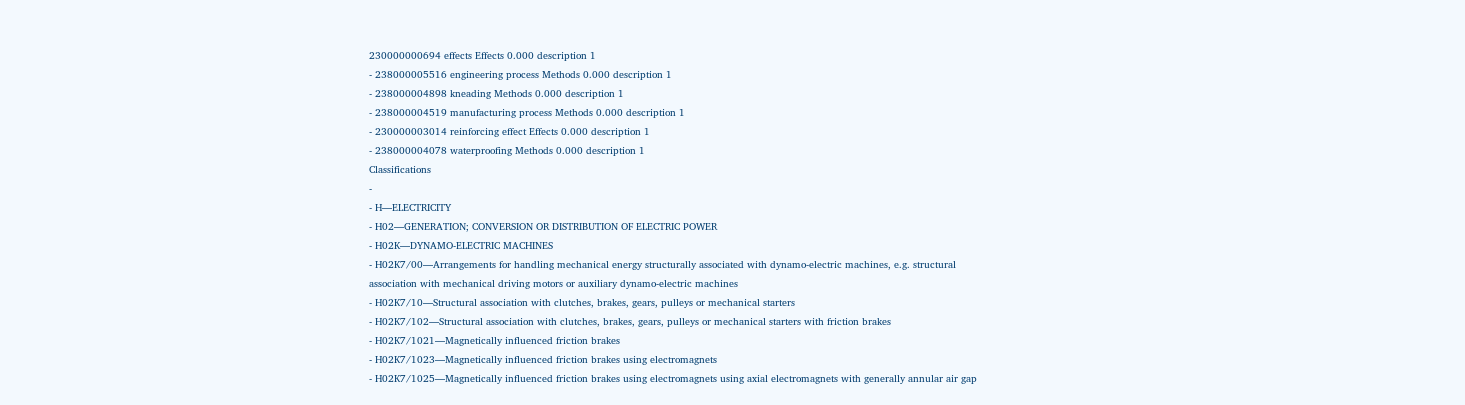230000000694 effects Effects 0.000 description 1
- 238000005516 engineering process Methods 0.000 description 1
- 238000004898 kneading Methods 0.000 description 1
- 238000004519 manufacturing process Methods 0.000 description 1
- 230000003014 reinforcing effect Effects 0.000 description 1
- 238000004078 waterproofing Methods 0.000 description 1
Classifications
-
- H—ELECTRICITY
- H02—GENERATION; CONVERSION OR DISTRIBUTION OF ELECTRIC POWER
- H02K—DYNAMO-ELECTRIC MACHINES
- H02K7/00—Arrangements for handling mechanical energy structurally associated with dynamo-electric machines, e.g. structural association with mechanical driving motors or auxiliary dynamo-electric machines
- H02K7/10—Structural association with clutches, brakes, gears, pulleys or mechanical starters
- H02K7/102—Structural association with clutches, brakes, gears, pulleys or mechanical starters with friction brakes
- H02K7/1021—Magnetically influenced friction brakes
- H02K7/1023—Magnetically influenced friction brakes using electromagnets
- H02K7/1025—Magnetically influenced friction brakes using electromagnets using axial electromagnets with generally annular air gap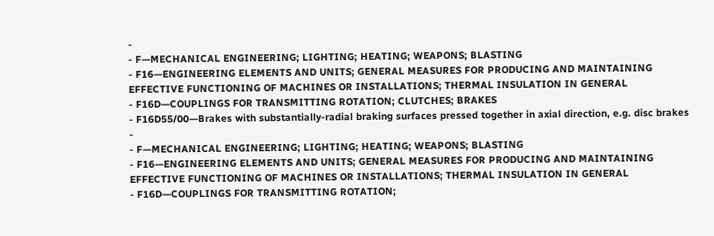-
- F—MECHANICAL ENGINEERING; LIGHTING; HEATING; WEAPONS; BLASTING
- F16—ENGINEERING ELEMENTS AND UNITS; GENERAL MEASURES FOR PRODUCING AND MAINTAINING EFFECTIVE FUNCTIONING OF MACHINES OR INSTALLATIONS; THERMAL INSULATION IN GENERAL
- F16D—COUPLINGS FOR TRANSMITTING ROTATION; CLUTCHES; BRAKES
- F16D55/00—Brakes with substantially-radial braking surfaces pressed together in axial direction, e.g. disc brakes
-
- F—MECHANICAL ENGINEERING; LIGHTING; HEATING; WEAPONS; BLASTING
- F16—ENGINEERING ELEMENTS AND UNITS; GENERAL MEASURES FOR PRODUCING AND MAINTAINING EFFECTIVE FUNCTIONING OF MACHINES OR INSTALLATIONS; THERMAL INSULATION IN GENERAL
- F16D—COUPLINGS FOR TRANSMITTING ROTATION;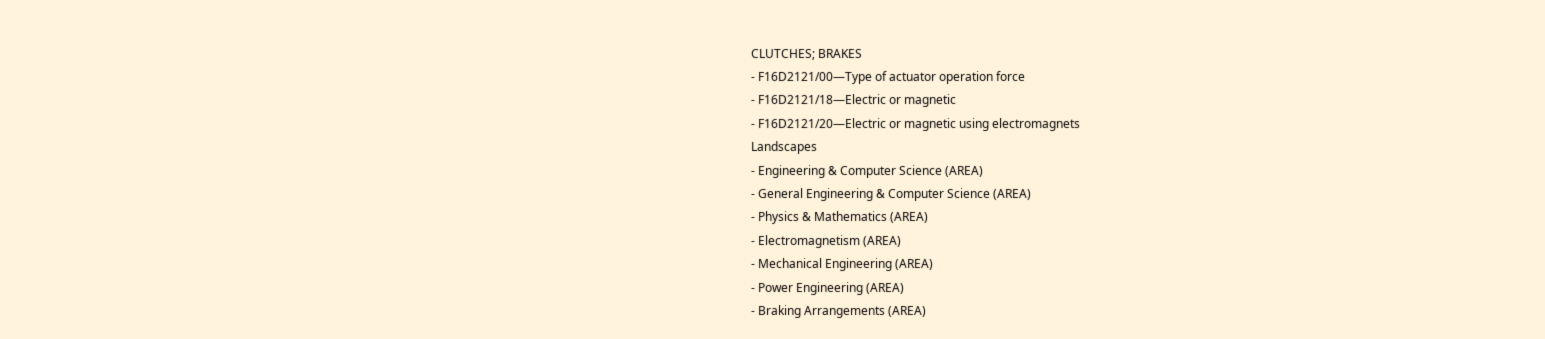CLUTCHES; BRAKES
- F16D2121/00—Type of actuator operation force
- F16D2121/18—Electric or magnetic
- F16D2121/20—Electric or magnetic using electromagnets
Landscapes
- Engineering & Computer Science (AREA)
- General Engineering & Computer Science (AREA)
- Physics & Mathematics (AREA)
- Electromagnetism (AREA)
- Mechanical Engineering (AREA)
- Power Engineering (AREA)
- Braking Arrangements (AREA)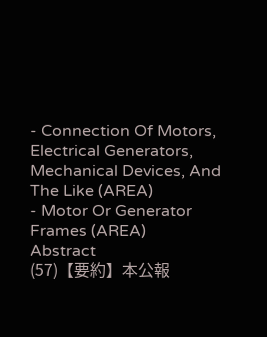- Connection Of Motors, Electrical Generators, Mechanical Devices, And The Like (AREA)
- Motor Or Generator Frames (AREA)
Abstract
(57)【要約】本公報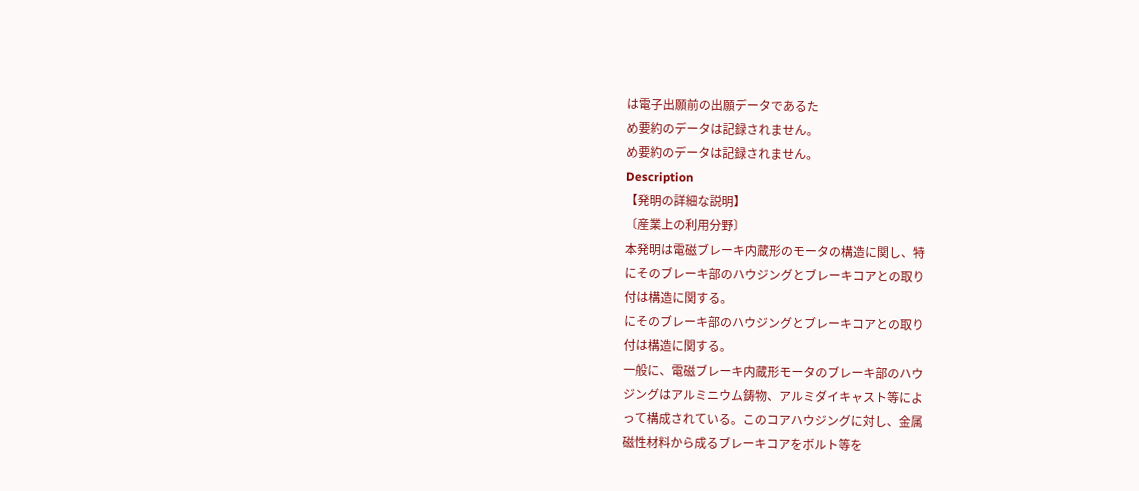は電子出願前の出願データであるた
め要約のデータは記録されません。
め要約のデータは記録されません。
Description
【発明の詳細な説明】
〔産業上の利用分野〕
本発明は電磁ブレーキ内蔵形のモータの構造に関し、特
にそのブレーキ部のハウジングとブレーキコアとの取り
付は構造に関する。
にそのブレーキ部のハウジングとブレーキコアとの取り
付は構造に関する。
一般に、電磁ブレーキ内蔵形モータのブレーキ部のハウ
ジングはアルミニウム鋳物、アルミダイキャスト等によ
って構成されている。このコアハウジングに対し、金属
磁性材料から成るブレーキコアをボルト等を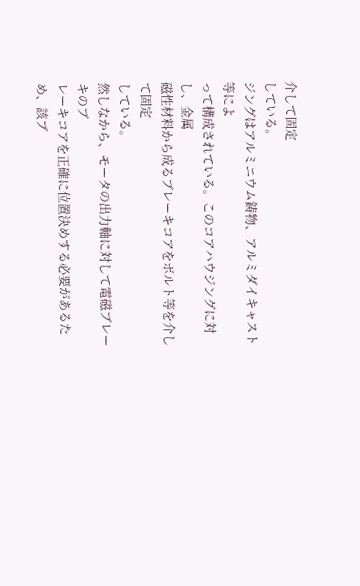介して固定
している。
ジングはアルミニウム鋳物、アルミダイキャスト等によ
って構成されている。このコアハウジングに対し、金属
磁性材料から成るブレーキコアをボルト等を介して固定
している。
然しなから、モータの出力軸に対して電磁ブレーキのブ
レーキコアを正確に位置決めする必要があるため、該ブ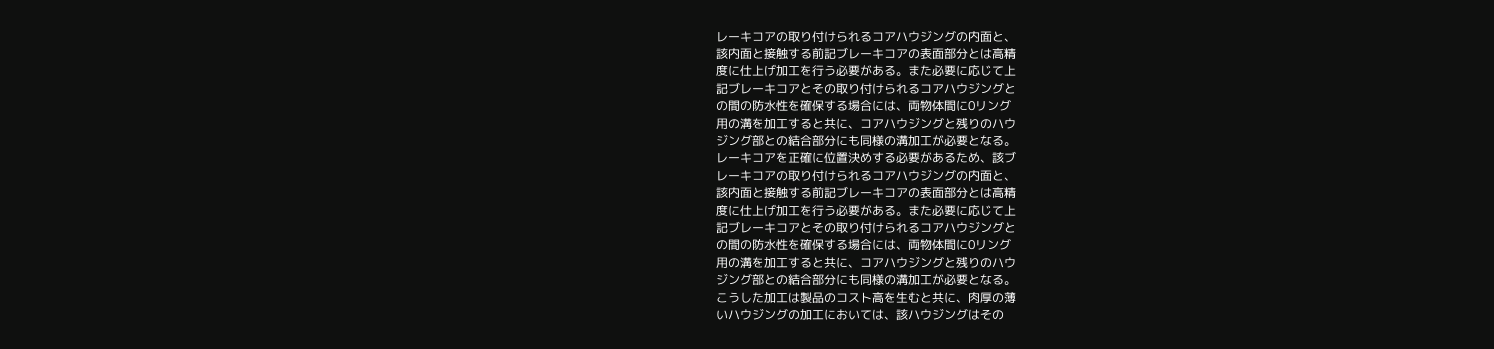レーキコアの取り付けられるコアハウジングの内面と、
該内面と接触する前記ブレーキコアの表面部分とは高精
度に仕上げ加工を行う必要がある。また必要に応じて上
記ブレーキコアとその取り付けられるコアハウジングと
の間の防水性を確保する場合には、両物体間に0リング
用の溝を加工すると共に、コアハウジングと残りのハウ
ジング部との結合部分にも同様の溝加工が必要となる。
レーキコアを正確に位置決めする必要があるため、該ブ
レーキコアの取り付けられるコアハウジングの内面と、
該内面と接触する前記ブレーキコアの表面部分とは高精
度に仕上げ加工を行う必要がある。また必要に応じて上
記ブレーキコアとその取り付けられるコアハウジングと
の間の防水性を確保する場合には、両物体間に0リング
用の溝を加工すると共に、コアハウジングと残りのハウ
ジング部との結合部分にも同様の溝加工が必要となる。
こうした加工は製品のコスト高を生むと共に、肉厚の薄
いハウジングの加工においては、該ハウジングはその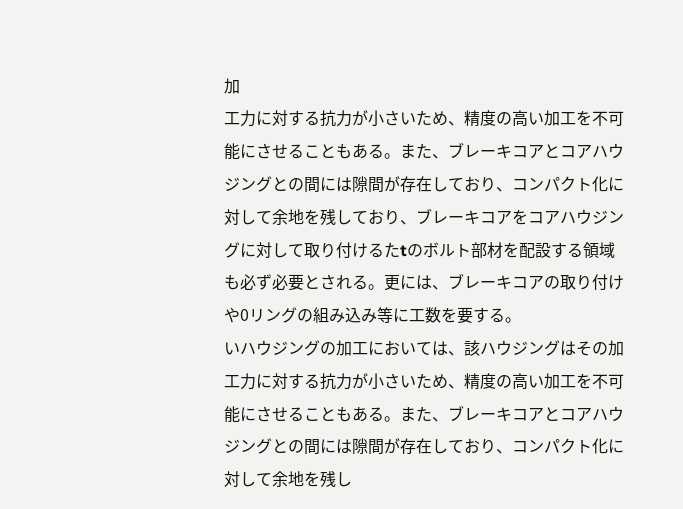加
工力に対する抗力が小さいため、精度の高い加工を不可
能にさせることもある。また、ブレーキコアとコアハウ
ジングとの間には隙間が存在しており、コンパクト化に
対して余地を残しており、ブレーキコアをコアハウジン
グに対して取り付けるたtのボルト部材を配設する領域
も必ず必要とされる。更には、ブレーキコアの取り付け
や0リングの組み込み等に工数を要する。
いハウジングの加工においては、該ハウジングはその加
工力に対する抗力が小さいため、精度の高い加工を不可
能にさせることもある。また、ブレーキコアとコアハウ
ジングとの間には隙間が存在しており、コンパクト化に
対して余地を残し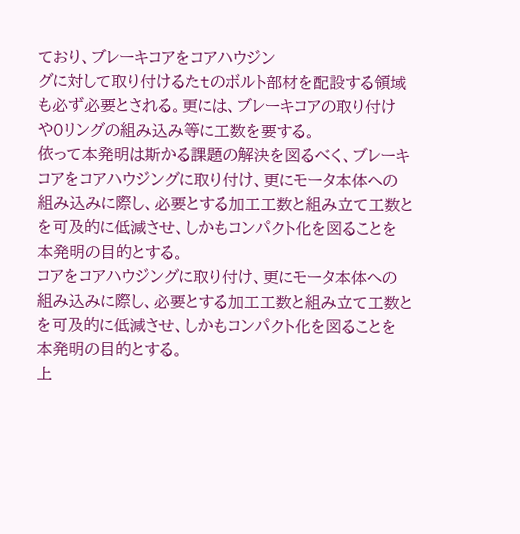ており、ブレーキコアをコアハウジン
グに対して取り付けるたtのボルト部材を配設する領域
も必ず必要とされる。更には、ブレーキコアの取り付け
や0リングの組み込み等に工数を要する。
依って本発明は斯かる課題の解決を図るべく、ブレーキ
コアをコアハウジングに取り付け、更にモータ本体への
組み込みに際し、必要とする加工工数と組み立て工数と
を可及的に低減させ、しかもコンパクト化を図ることを
本発明の目的とする。
コアをコアハウジングに取り付け、更にモータ本体への
組み込みに際し、必要とする加工工数と組み立て工数と
を可及的に低減させ、しかもコンパクト化を図ることを
本発明の目的とする。
上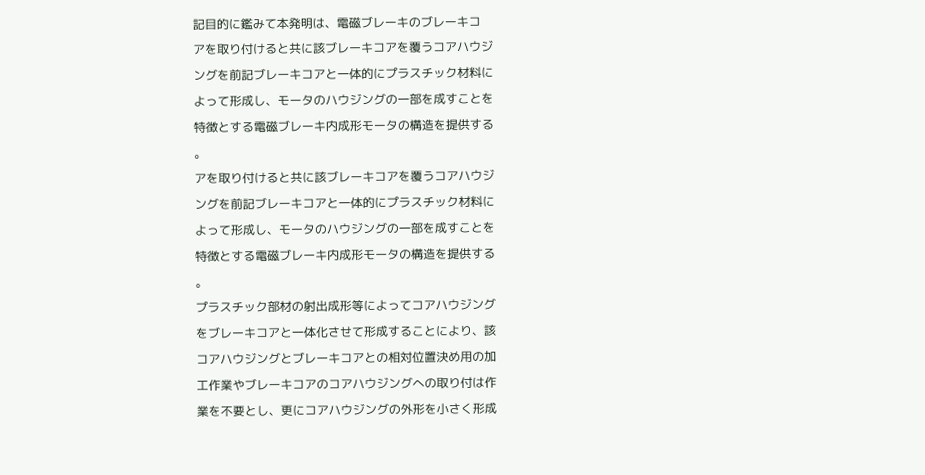記目的に鑑みて本発明は、電磁ブレーキのブレーキコ
アを取り付けると共に該ブレーキコアを覆うコアハウジ
ングを前記ブレーキコアと一体的にプラスチック材料に
よって形成し、モータのハウジングの一部を成すことを
特徴とする電磁ブレーキ内成形モータの構造を提供する
。
アを取り付けると共に該ブレーキコアを覆うコアハウジ
ングを前記ブレーキコアと一体的にプラスチック材料に
よって形成し、モータのハウジングの一部を成すことを
特徴とする電磁ブレーキ内成形モータの構造を提供する
。
プラスチック部材の射出成形等によってコアハウジング
をブレーキコアと一体化させて形成することにより、該
コアハウジングとブレーキコアとの相対位置決め用の加
工作業やブレーキコアのコアハウジングへの取り付は作
業を不要とし、更にコアハウジングの外形を小さく形成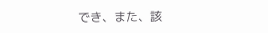でき、また、該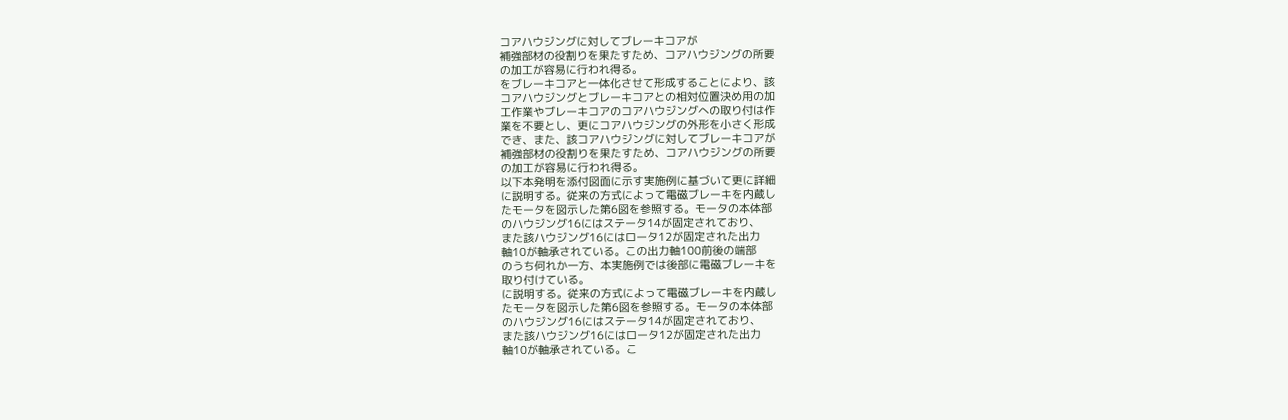コアハウジングに対してブレーキコアが
補強部材の役割りを果たすため、コアハウジングの所要
の加工が容易に行われ得る。
をブレーキコアと一体化させて形成することにより、該
コアハウジングとブレーキコアとの相対位置決め用の加
工作業やブレーキコアのコアハウジングへの取り付は作
業を不要とし、更にコアハウジングの外形を小さく形成
でき、また、該コアハウジングに対してブレーキコアが
補強部材の役割りを果たすため、コアハウジングの所要
の加工が容易に行われ得る。
以下本発明を添付図面に示す実施例に基づいて更に詳細
に説明する。従来の方式によって電磁ブレーキを内蔵し
たモータを図示した第6図を参照する。モータの本体部
のハウジング16にはステータ14が固定されており、
また該ハウジング16にはロータ12が固定された出力
軸10が軸承されている。この出力軸100前後の端部
のうち何れか一方、本実施例では後部に電磁ブレーキを
取り付けている。
に説明する。従来の方式によって電磁ブレーキを内蔵し
たモータを図示した第6図を参照する。モータの本体部
のハウジング16にはステータ14が固定されており、
また該ハウジング16にはロータ12が固定された出力
軸10が軸承されている。こ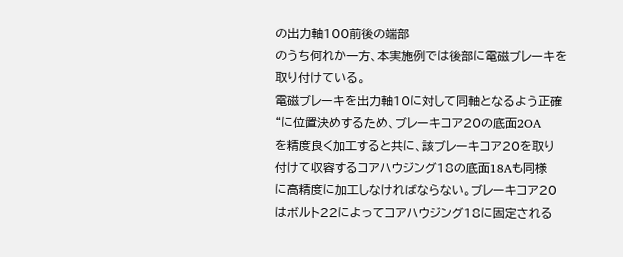の出力軸100前後の端部
のうち何れか一方、本実施例では後部に電磁ブレーキを
取り付けている。
電磁ブレーキを出力軸10に対して同軸となるよう正確
“に位置決めするため、ブレーキコア20の底面2OA
を精度良く加工すると共に、該ブレーキコア20を取り
付けて収容するコアハウジング18の底面18Aも同様
に高精度に加工しなければならない。ブレーキコア20
はボルト22によってコアハウジング18に固定される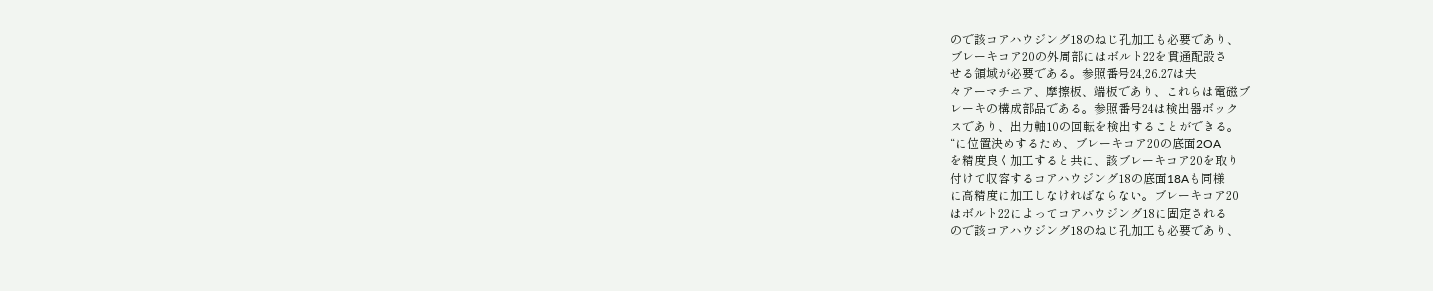ので該コアハウジング18のねじ孔加工も必要であり、
ブレーキコア20の外周部にはボルト22を貫通配設さ
せる領域が必要である。参照番号24,26.27は夫
々アーマチニア、摩擦板、端板であり、これらは電磁ブ
レーキの構成部品である。参照番号24は検出器ボック
スであり、出力軸10の回転を検出することができる。
“に位置決めするため、ブレーキコア20の底面2OA
を精度良く加工すると共に、該ブレーキコア20を取り
付けて収容するコアハウジング18の底面18Aも同様
に高精度に加工しなければならない。ブレーキコア20
はボルト22によってコアハウジング18に固定される
ので該コアハウジング18のねじ孔加工も必要であり、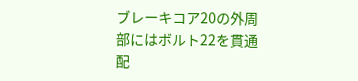ブレーキコア20の外周部にはボルト22を貫通配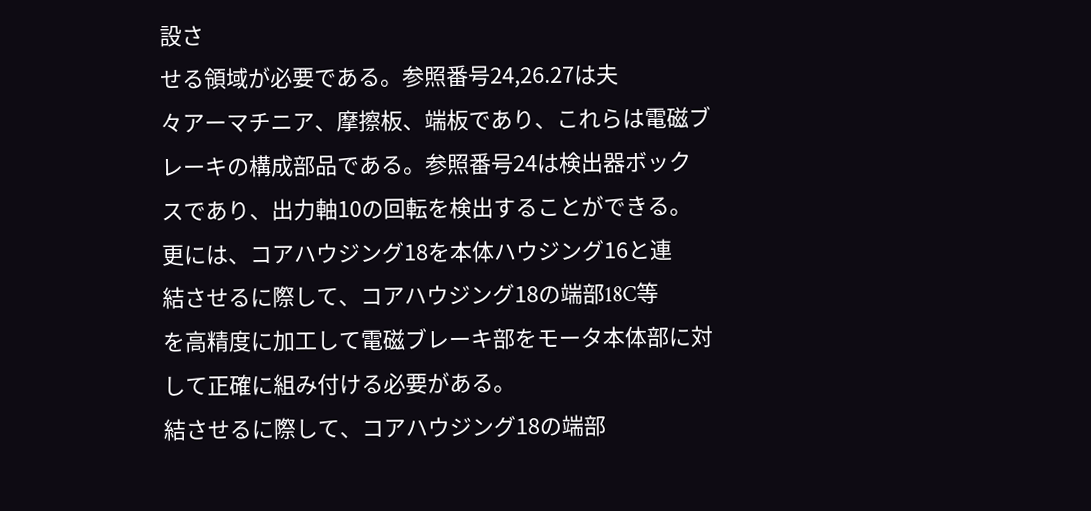設さ
せる領域が必要である。参照番号24,26.27は夫
々アーマチニア、摩擦板、端板であり、これらは電磁ブ
レーキの構成部品である。参照番号24は検出器ボック
スであり、出力軸10の回転を検出することができる。
更には、コアハウジング18を本体ハウジング16と連
結させるに際して、コアハウジング18の端部18C等
を高精度に加工して電磁ブレーキ部をモータ本体部に対
して正確に組み付ける必要がある。
結させるに際して、コアハウジング18の端部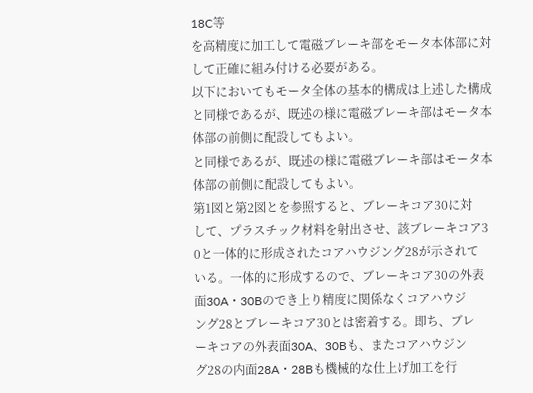18C等
を高精度に加工して電磁ブレーキ部をモータ本体部に対
して正確に組み付ける必要がある。
以下においてもモータ全体の基本的構成は上述した構成
と同様であるが、既述の様に電磁ブレーキ部はモータ本
体部の前側に配設してもよい。
と同様であるが、既述の様に電磁ブレーキ部はモータ本
体部の前側に配設してもよい。
第1図と第2図とを参照すると、ブレーキコア30に対
して、プラスチック材料を射出させ、該ブレーキコア3
0と一体的に形成されたコアハウジング28が示されて
いる。一体的に形成するので、ブレーキコア30の外表
面30A・30Bのでき上り精度に関係なくコアハウジ
ング28とブレーキコア30とは密着する。即ち、ブレ
ーキコアの外表面30A、30Bも、またコアハウジン
グ28の内面28A・28Bも機械的な仕上げ加工を行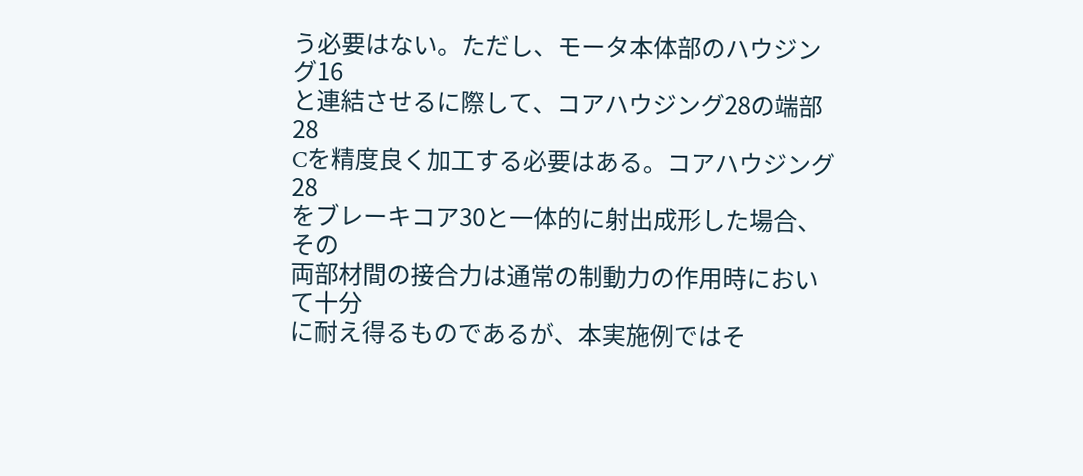う必要はない。ただし、モータ本体部のハウジング16
と連結させるに際して、コアハウジング28の端部28
Cを精度良く加工する必要はある。コアハウジング28
をブレーキコア30と一体的に射出成形した場合、その
両部材間の接合力は通常の制動力の作用時において十分
に耐え得るものであるが、本実施例ではそ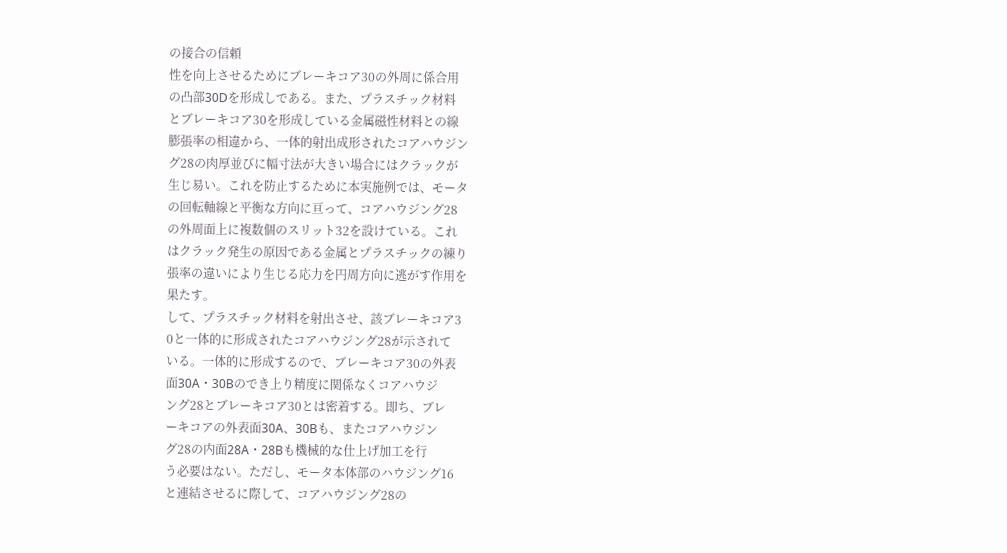の接合の信頼
性を向上させるためにブレーキコア30の外周に係合用
の凸部30Dを形成しである。また、プラスチック材料
とブレーキコア30を形成している金属磁性材料との線
膨張率の相違から、一体的射出成形されたコアハウジン
グ28の肉厚並びに幅寸法が大きい場合にはクラックが
生じ易い。これを防止するために本実施例では、モータ
の回転軸線と平衡な方向に亘って、コアハウジング28
の外周面上に複数個のスリット32を設けている。これ
はクラック発生の原因である金属とプラスチックの練り
張率の違いにより生じる応力を円周方向に逃がす作用を
果たす。
して、プラスチック材料を射出させ、該ブレーキコア3
0と一体的に形成されたコアハウジング28が示されて
いる。一体的に形成するので、ブレーキコア30の外表
面30A・30Bのでき上り精度に関係なくコアハウジ
ング28とブレーキコア30とは密着する。即ち、ブレ
ーキコアの外表面30A、30Bも、またコアハウジン
グ28の内面28A・28Bも機械的な仕上げ加工を行
う必要はない。ただし、モータ本体部のハウジング16
と連結させるに際して、コアハウジング28の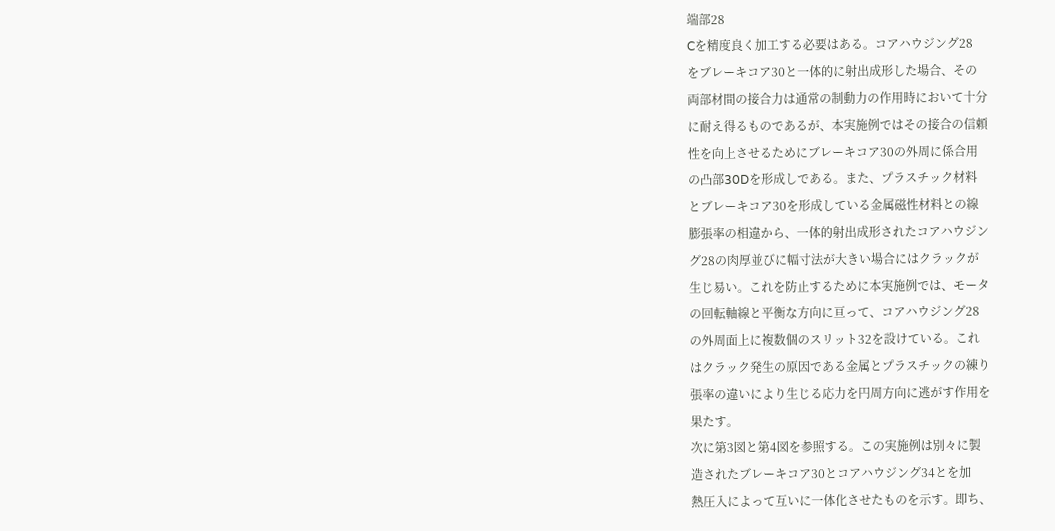端部28
Cを精度良く加工する必要はある。コアハウジング28
をブレーキコア30と一体的に射出成形した場合、その
両部材間の接合力は通常の制動力の作用時において十分
に耐え得るものであるが、本実施例ではその接合の信頼
性を向上させるためにブレーキコア30の外周に係合用
の凸部30Dを形成しである。また、プラスチック材料
とブレーキコア30を形成している金属磁性材料との線
膨張率の相違から、一体的射出成形されたコアハウジン
グ28の肉厚並びに幅寸法が大きい場合にはクラックが
生じ易い。これを防止するために本実施例では、モータ
の回転軸線と平衡な方向に亘って、コアハウジング28
の外周面上に複数個のスリット32を設けている。これ
はクラック発生の原因である金属とプラスチックの練り
張率の違いにより生じる応力を円周方向に逃がす作用を
果たす。
次に第3図と第4図を参照する。この実施例は別々に製
造されたブレーキコア30とコアハウジング34とを加
熱圧入によって互いに一体化させたものを示す。即ち、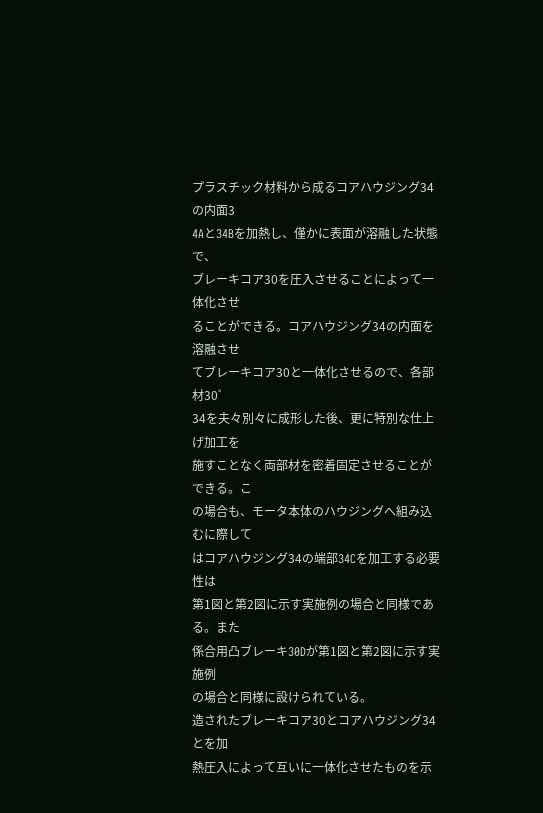プラスチック材料から成るコアハウジング34の内面3
4Aと34Bを加熱し、僅かに表面が溶融した状態で、
ブレーキコア30を圧入させることによって一体化させ
ることができる。コアハウジング34の内面を溶融させ
てブレーキコア30と一体化させるので、各部材30゜
34を夫々別々に成形した後、更に特別な仕上げ加工を
施すことなく両部材を密着固定させることができる。こ
の場合も、モータ本体のハウジングへ組み込むに際して
はコアハウジング34の端部34Cを加工する必要性は
第1図と第2図に示す実施例の場合と同様である。また
係合用凸ブレーキ30Dが第1図と第2図に示す実施例
の場合と同様に設けられている。
造されたブレーキコア30とコアハウジング34とを加
熱圧入によって互いに一体化させたものを示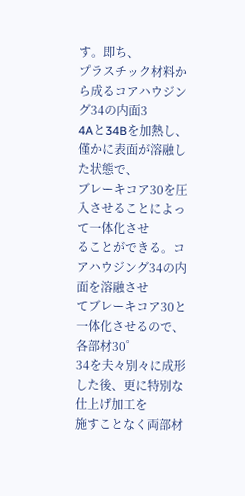す。即ち、
プラスチック材料から成るコアハウジング34の内面3
4Aと34Bを加熱し、僅かに表面が溶融した状態で、
ブレーキコア30を圧入させることによって一体化させ
ることができる。コアハウジング34の内面を溶融させ
てブレーキコア30と一体化させるので、各部材30゜
34を夫々別々に成形した後、更に特別な仕上げ加工を
施すことなく両部材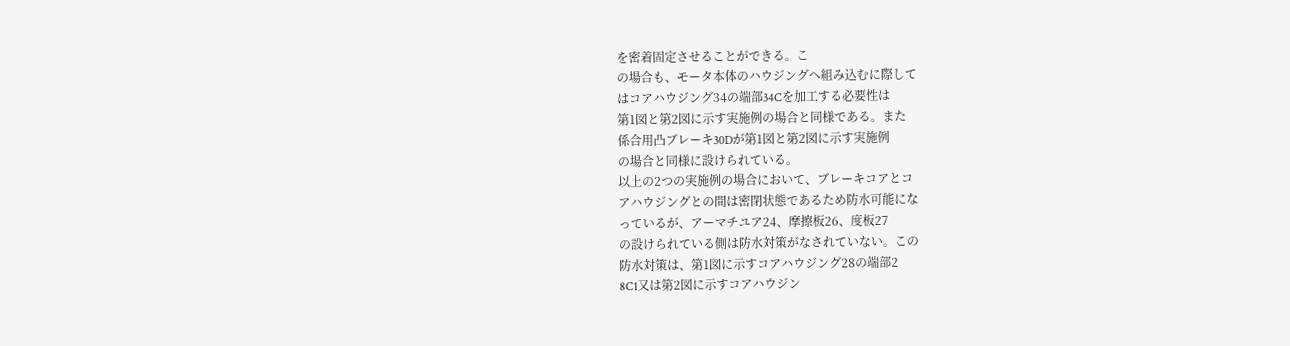を密着固定させることができる。こ
の場合も、モータ本体のハウジングへ組み込むに際して
はコアハウジング34の端部34Cを加工する必要性は
第1図と第2図に示す実施例の場合と同様である。また
係合用凸ブレーキ30Dが第1図と第2図に示す実施例
の場合と同様に設けられている。
以上の2つの実施例の場合において、ブレーキコアとコ
アハウジングとの間は密閉状態であるため防水可能にな
っているが、アーマチユア24、摩擦板26、度板27
の設けられている側は防水対策がなされていない。この
防水対策は、第1図に示すコアハウジング28の端部2
8C1又は第2図に示すコアハウジン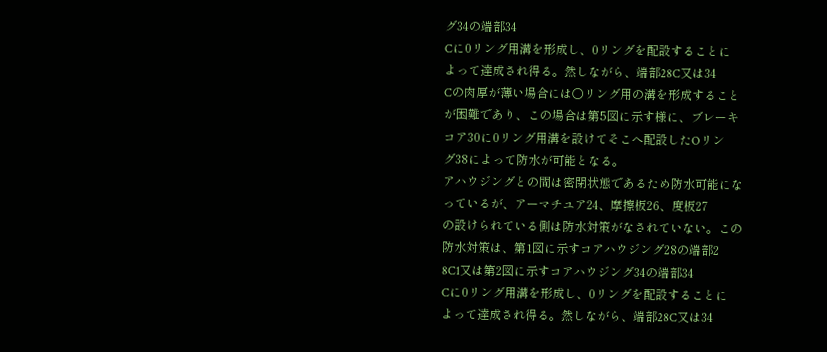グ34の端部34
Cに0リング用溝を形成し、0リングを配設することに
よって達成され得る。然しながら、端部28C又は34
Cの肉厚が薄い場合には○リング用の溝を形成すること
が困難であり、この場合は第5図に示す様に、ブレーキ
コア30に0リング用溝を設けてそこへ配設したOリン
グ38によって防水が可能となる。
アハウジングとの間は密閉状態であるため防水可能にな
っているが、アーマチユア24、摩擦板26、度板27
の設けられている側は防水対策がなされていない。この
防水対策は、第1図に示すコアハウジング28の端部2
8C1又は第2図に示すコアハウジング34の端部34
Cに0リング用溝を形成し、0リングを配設することに
よって達成され得る。然しながら、端部28C又は34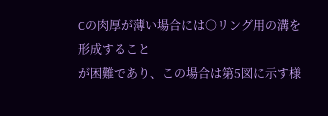Cの肉厚が薄い場合には○リング用の溝を形成すること
が困難であり、この場合は第5図に示す様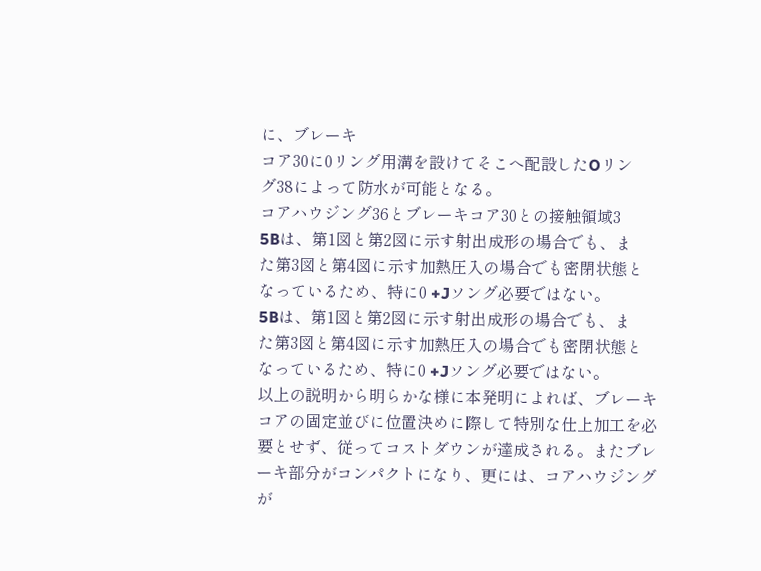に、ブレーキ
コア30に0リング用溝を設けてそこへ配設したOリン
グ38によって防水が可能となる。
コアハウジング36とブレーキコア30との接触領域3
5Bは、第1図と第2図に示す射出成形の場合でも、ま
た第3図と第4図に示す加熱圧入の場合でも密閉状態と
なっているため、特に0 +Jソング必要ではない。
5Bは、第1図と第2図に示す射出成形の場合でも、ま
た第3図と第4図に示す加熱圧入の場合でも密閉状態と
なっているため、特に0 +Jソング必要ではない。
以上の説明から明らかな様に本発明によれば、ブレーキ
コアの固定並びに位置決めに際して特別な仕上加工を必
要とせず、従ってコストダウンが達成される。またブレ
ーキ部分がコンパクトになり、更には、コアハウジング
が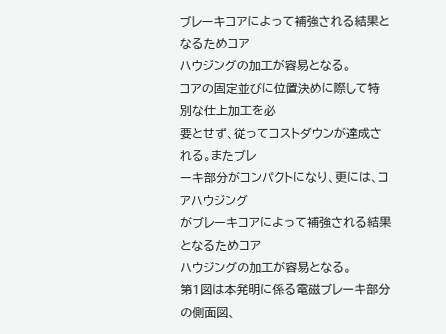ブレーキコアによって補強される結果となるためコア
ハウジングの加工が容易となる。
コアの固定並びに位置決めに際して特別な仕上加工を必
要とせず、従ってコストダウンが達成される。またブレ
ーキ部分がコンパクトになり、更には、コアハウジング
がブレーキコアによって補強される結果となるためコア
ハウジングの加工が容易となる。
第1図は本発明に係る電磁ブレーキ部分の側面図、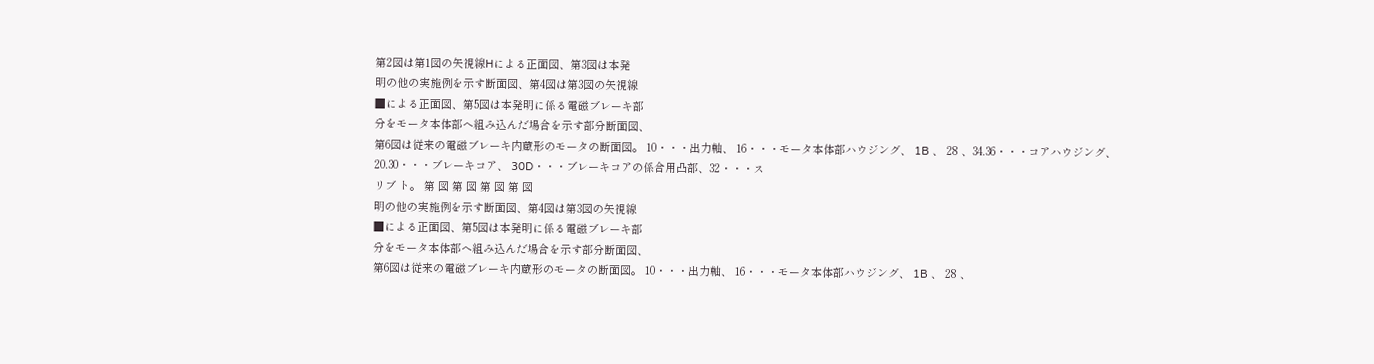第2図は第1図の矢視線Hによる正面図、第3図は本発
明の他の実施例を示す断面図、第4図は第3図の矢視線
■による正面図、第5図は本発明に係る電磁ブレーキ部
分をモータ本体部へ組み込んだ場合を示す部分断面図、
第6図は従来の電磁ブレーキ内蔵形のモータの断面図。 10・・・出力軸、 16・・・モータ本体部ハウジング、 1B 、 28 、34.36・・・コアハウジング、
20.30・・・ブレーキコア、 30D・・・ブレーキコアの係合用凸部、32・・・ス
リブ ト。 第 図 第 図 第 図 第 図
明の他の実施例を示す断面図、第4図は第3図の矢視線
■による正面図、第5図は本発明に係る電磁ブレーキ部
分をモータ本体部へ組み込んだ場合を示す部分断面図、
第6図は従来の電磁ブレーキ内蔵形のモータの断面図。 10・・・出力軸、 16・・・モータ本体部ハウジング、 1B 、 28 、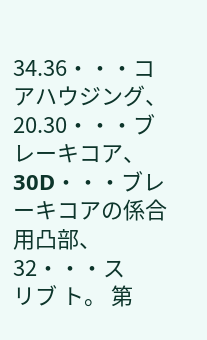34.36・・・コアハウジング、
20.30・・・ブレーキコア、 30D・・・ブレーキコアの係合用凸部、32・・・ス
リブ ト。 第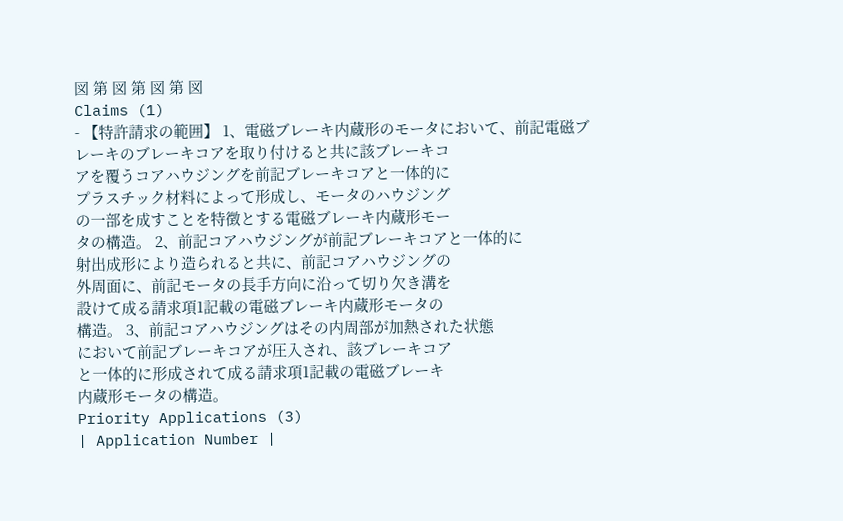図 第 図 第 図 第 図
Claims (1)
- 【特許請求の範囲】 1、電磁ブレーキ内蔵形のモータにおいて、前記電磁ブ
レーキのブレーキコアを取り付けると共に該ブレーキコ
アを覆うコアハウジングを前記ブレーキコアと一体的に
プラスチック材料によって形成し、モータのハウジング
の一部を成すことを特徴とする電磁ブレーキ内蔵形モー
タの構造。 2、前記コアハウジングが前記ブレーキコアと一体的に
射出成形により造られると共に、前記コアハウジングの
外周面に、前記モータの長手方向に沿って切り欠き溝を
設けて成る請求項1記載の電磁ブレーキ内蔵形モータの
構造。 3、前記コアハウジングはその内周部が加熱された状態
において前記ブレーキコアが圧入され、該ブレーキコア
と一体的に形成されて成る請求項1記載の電磁ブレーキ
内蔵形モータの構造。
Priority Applications (3)
| Application Number |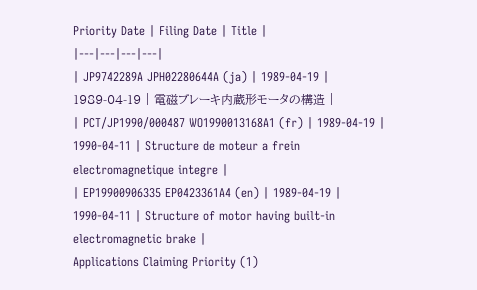Priority Date | Filing Date | Title |
|---|---|---|---|
| JP9742289A JPH02280644A (ja) | 1989-04-19 | 1989-04-19 | 電磁ブレーキ内蔵形モータの構造 |
| PCT/JP1990/000487 WO1990013168A1 (fr) | 1989-04-19 | 1990-04-11 | Structure de moteur a frein electromagnetique integre |
| EP19900906335 EP0423361A4 (en) | 1989-04-19 | 1990-04-11 | Structure of motor having built-in electromagnetic brake |
Applications Claiming Priority (1)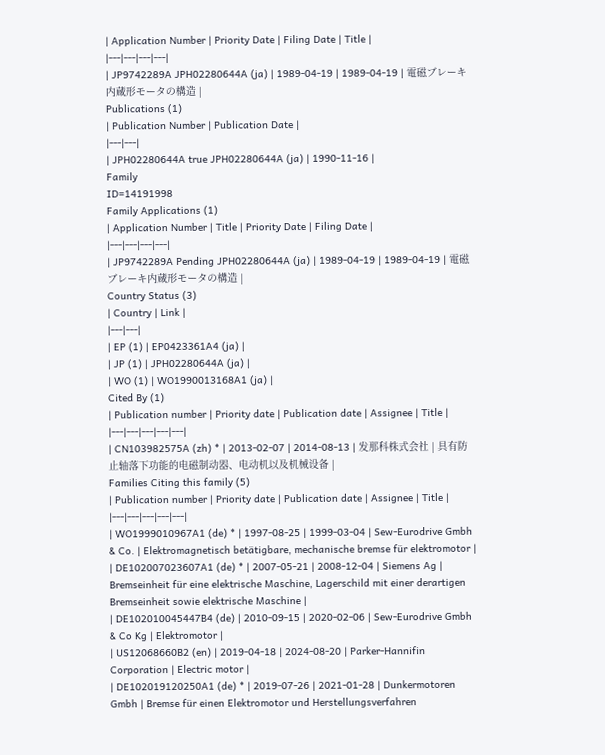| Application Number | Priority Date | Filing Date | Title |
|---|---|---|---|
| JP9742289A JPH02280644A (ja) | 1989-04-19 | 1989-04-19 | 電磁ブレーキ内蔵形モータの構造 |
Publications (1)
| Publication Number | Publication Date |
|---|---|
| JPH02280644A true JPH02280644A (ja) | 1990-11-16 |
Family
ID=14191998
Family Applications (1)
| Application Number | Title | Priority Date | Filing Date |
|---|---|---|---|
| JP9742289A Pending JPH02280644A (ja) | 1989-04-19 | 1989-04-19 | 電磁ブレーキ内蔵形モータの構造 |
Country Status (3)
| Country | Link |
|---|---|
| EP (1) | EP0423361A4 (ja) |
| JP (1) | JPH02280644A (ja) |
| WO (1) | WO1990013168A1 (ja) |
Cited By (1)
| Publication number | Priority date | Publication date | Assignee | Title |
|---|---|---|---|---|
| CN103982575A (zh) * | 2013-02-07 | 2014-08-13 | 发那科株式会社 | 具有防止轴落下功能的电磁制动器、电动机以及机械设备 |
Families Citing this family (5)
| Publication number | Priority date | Publication date | Assignee | Title |
|---|---|---|---|---|
| WO1999010967A1 (de) * | 1997-08-25 | 1999-03-04 | Sew-Eurodrive Gmbh & Co. | Elektromagnetisch betätigbare, mechanische bremse für elektromotor |
| DE102007023607A1 (de) * | 2007-05-21 | 2008-12-04 | Siemens Ag | Bremseinheit für eine elektrische Maschine, Lagerschild mit einer derartigen Bremseinheit sowie elektrische Maschine |
| DE102010045447B4 (de) | 2010-09-15 | 2020-02-06 | Sew-Eurodrive Gmbh & Co Kg | Elektromotor |
| US12068660B2 (en) | 2019-04-18 | 2024-08-20 | Parker-Hannifin Corporation | Electric motor |
| DE102019120250A1 (de) * | 2019-07-26 | 2021-01-28 | Dunkermotoren Gmbh | Bremse für einen Elektromotor und Herstellungsverfahren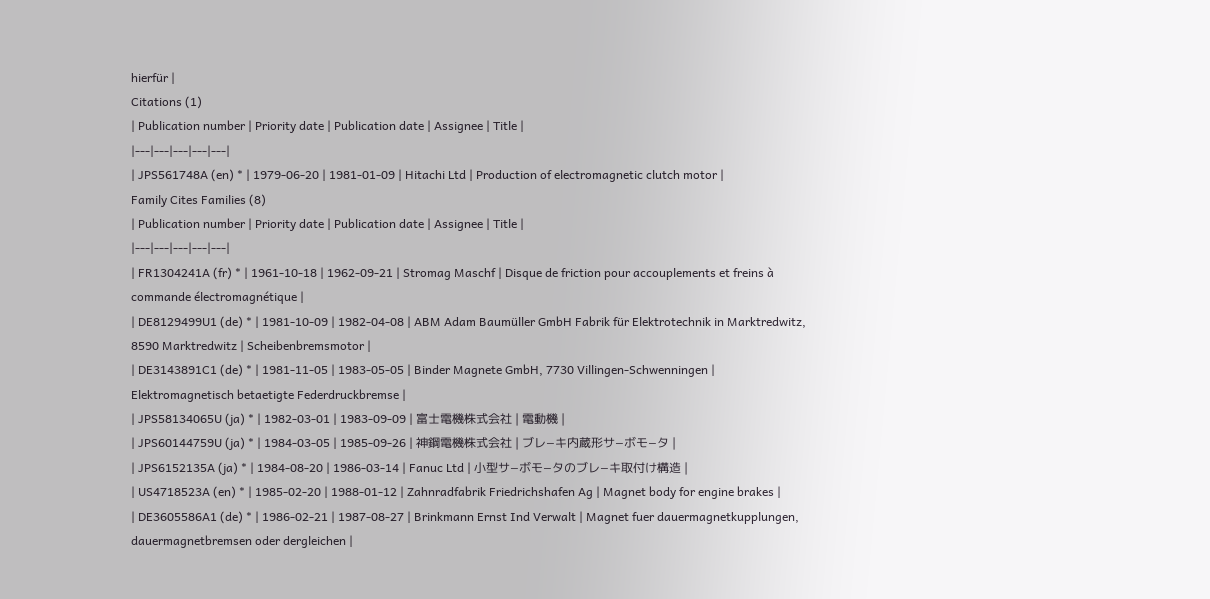hierfür |
Citations (1)
| Publication number | Priority date | Publication date | Assignee | Title |
|---|---|---|---|---|
| JPS561748A (en) * | 1979-06-20 | 1981-01-09 | Hitachi Ltd | Production of electromagnetic clutch motor |
Family Cites Families (8)
| Publication number | Priority date | Publication date | Assignee | Title |
|---|---|---|---|---|
| FR1304241A (fr) * | 1961-10-18 | 1962-09-21 | Stromag Maschf | Disque de friction pour accouplements et freins à commande électromagnétique |
| DE8129499U1 (de) * | 1981-10-09 | 1982-04-08 | ABM Adam Baumüller GmbH Fabrik für Elektrotechnik in Marktredwitz, 8590 Marktredwitz | Scheibenbremsmotor |
| DE3143891C1 (de) * | 1981-11-05 | 1983-05-05 | Binder Magnete GmbH, 7730 Villingen-Schwenningen | Elektromagnetisch betaetigte Federdruckbremse |
| JPS58134065U (ja) * | 1982-03-01 | 1983-09-09 | 富士電機株式会社 | 電動機 |
| JPS60144759U (ja) * | 1984-03-05 | 1985-09-26 | 神鋼電機株式会社 | ブレ−キ内蔵形サ−ボモ−タ |
| JPS6152135A (ja) * | 1984-08-20 | 1986-03-14 | Fanuc Ltd | 小型サ−ボモ−タのブレ−キ取付け構造 |
| US4718523A (en) * | 1985-02-20 | 1988-01-12 | Zahnradfabrik Friedrichshafen Ag | Magnet body for engine brakes |
| DE3605586A1 (de) * | 1986-02-21 | 1987-08-27 | Brinkmann Ernst Ind Verwalt | Magnet fuer dauermagnetkupplungen, dauermagnetbremsen oder dergleichen |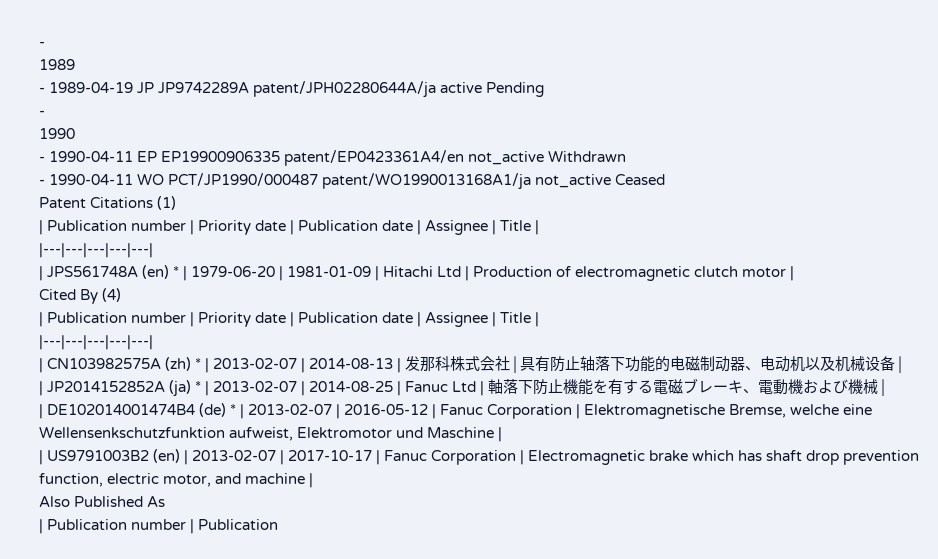-
1989
- 1989-04-19 JP JP9742289A patent/JPH02280644A/ja active Pending
-
1990
- 1990-04-11 EP EP19900906335 patent/EP0423361A4/en not_active Withdrawn
- 1990-04-11 WO PCT/JP1990/000487 patent/WO1990013168A1/ja not_active Ceased
Patent Citations (1)
| Publication number | Priority date | Publication date | Assignee | Title |
|---|---|---|---|---|
| JPS561748A (en) * | 1979-06-20 | 1981-01-09 | Hitachi Ltd | Production of electromagnetic clutch motor |
Cited By (4)
| Publication number | Priority date | Publication date | Assignee | Title |
|---|---|---|---|---|
| CN103982575A (zh) * | 2013-02-07 | 2014-08-13 | 发那科株式会社 | 具有防止轴落下功能的电磁制动器、电动机以及机械设备 |
| JP2014152852A (ja) * | 2013-02-07 | 2014-08-25 | Fanuc Ltd | 軸落下防止機能を有する電磁ブレーキ、電動機および機械 |
| DE102014001474B4 (de) * | 2013-02-07 | 2016-05-12 | Fanuc Corporation | Elektromagnetische Bremse, welche eine Wellensenkschutzfunktion aufweist, Elektromotor und Maschine |
| US9791003B2 (en) | 2013-02-07 | 2017-10-17 | Fanuc Corporation | Electromagnetic brake which has shaft drop prevention function, electric motor, and machine |
Also Published As
| Publication number | Publication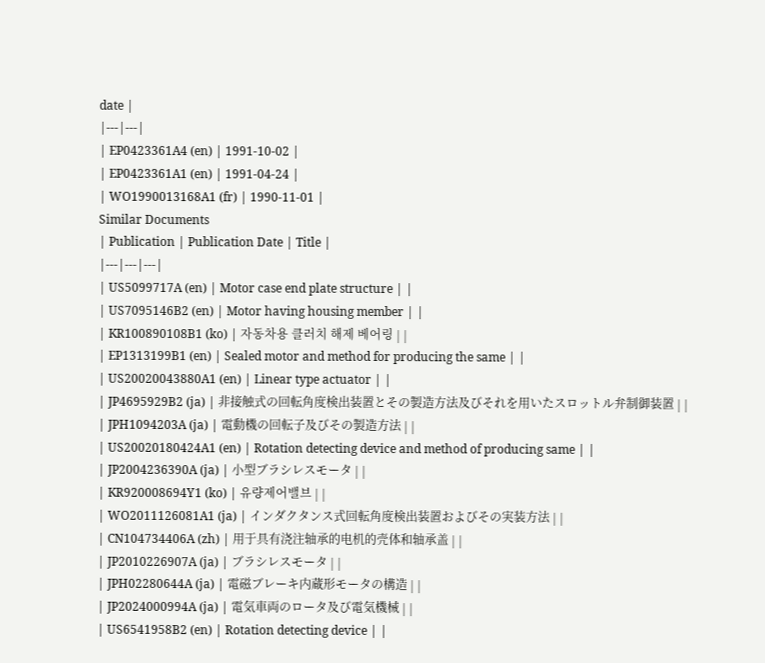date |
|---|---|
| EP0423361A4 (en) | 1991-10-02 |
| EP0423361A1 (en) | 1991-04-24 |
| WO1990013168A1 (fr) | 1990-11-01 |
Similar Documents
| Publication | Publication Date | Title |
|---|---|---|
| US5099717A (en) | Motor case end plate structure | |
| US7095146B2 (en) | Motor having housing member | |
| KR100890108B1 (ko) | 자동차용 클러치 해제 베어링 | |
| EP1313199B1 (en) | Sealed motor and method for producing the same | |
| US20020043880A1 (en) | Linear type actuator | |
| JP4695929B2 (ja) | 非接触式の回転角度検出装置とその製造方法及びそれを用いたスロットル弁制御装置 | |
| JPH1094203A (ja) | 電動機の回転子及びその製造方法 | |
| US20020180424A1 (en) | Rotation detecting device and method of producing same | |
| JP2004236390A (ja) | 小型ブラシレスモータ | |
| KR920008694Y1 (ko) | 유량제어밸브 | |
| WO2011126081A1 (ja) | インダクタンス式回転角度検出装置およびその実装方法 | |
| CN104734406A (zh) | 用于具有浇注轴承的电机的壳体和轴承盖 | |
| JP2010226907A (ja) | ブラシレスモータ | |
| JPH02280644A (ja) | 電磁ブレーキ内蔵形モータの構造 | |
| JP2024000994A (ja) | 電気車両のロータ及び電気機械 | |
| US6541958B2 (en) | Rotation detecting device | |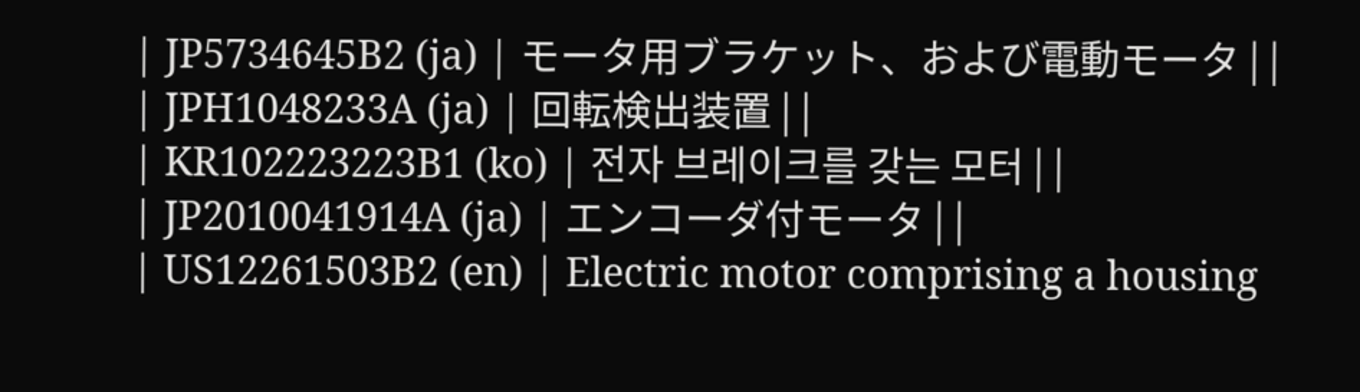| JP5734645B2 (ja) | モータ用ブラケット、および電動モータ | |
| JPH1048233A (ja) | 回転検出装置 | |
| KR102223223B1 (ko) | 전자 브레이크를 갖는 모터 | |
| JP2010041914A (ja) | エンコーダ付モータ | |
| US12261503B2 (en) | Electric motor comprising a housing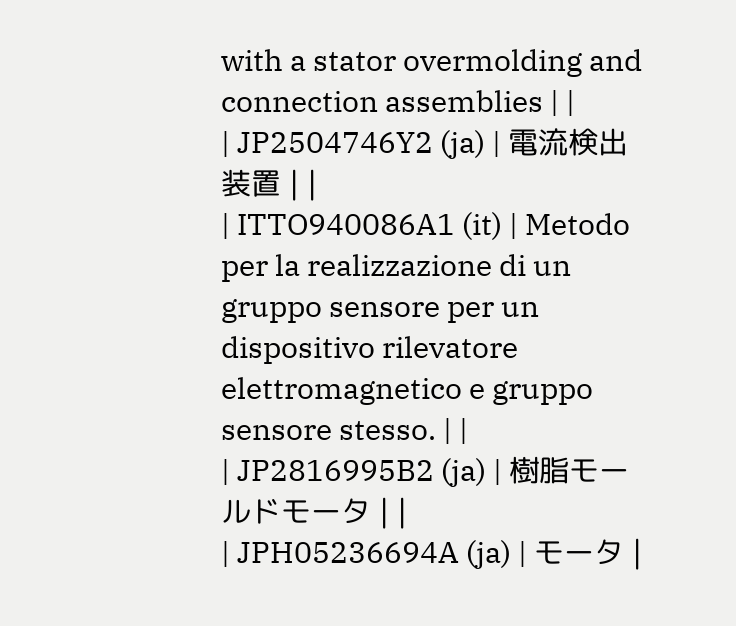with a stator overmolding and connection assemblies | |
| JP2504746Y2 (ja) | 電流検出装置 | |
| ITTO940086A1 (it) | Metodo per la realizzazione di un gruppo sensore per un dispositivo rilevatore elettromagnetico e gruppo sensore stesso. | |
| JP2816995B2 (ja) | 樹脂モールドモータ | |
| JPH05236694A (ja) | モータ |